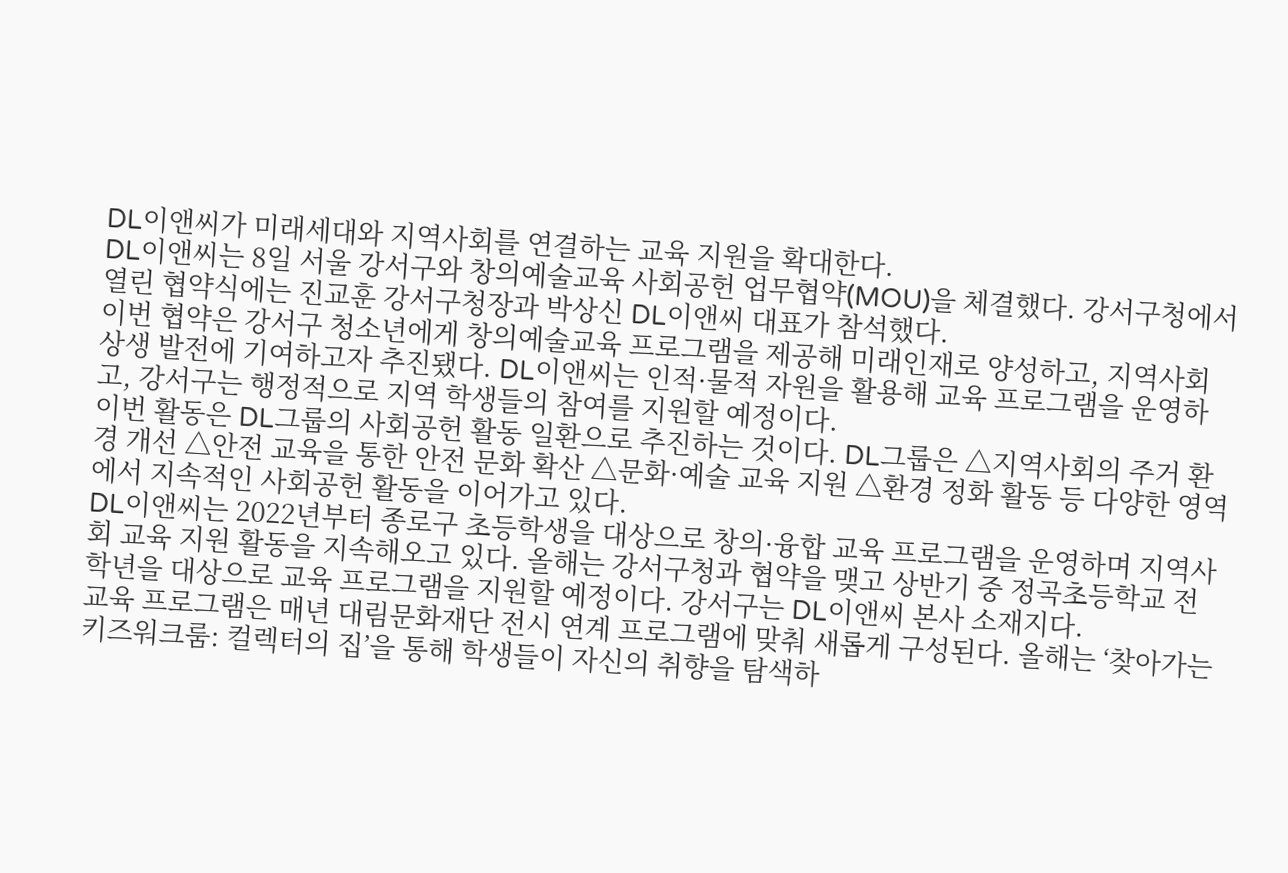DL이앤씨가 미래세대와 지역사회를 연결하는 교육 지원을 확대한다.
DL이앤씨는 8일 서울 강서구와 창의예술교육 사회공헌 업무협약(MOU)을 체결했다. 강서구청에서 열린 협약식에는 진교훈 강서구청장과 박상신 DL이앤씨 대표가 참석했다.
이번 협약은 강서구 청소년에게 창의예술교육 프로그램을 제공해 미래인재로 양성하고, 지역사회 상생 발전에 기여하고자 추진됐다. DL이앤씨는 인적·물적 자원을 활용해 교육 프로그램을 운영하고, 강서구는 행정적으로 지역 학생들의 참여를 지원할 예정이다.
이번 활동은 DL그룹의 사회공헌 활동 일환으로 추진하는 것이다. DL그룹은 △지역사회의 주거 환경 개선 △안전 교육을 통한 안전 문화 확산 △문화·예술 교육 지원 △환경 정화 활동 등 다양한 영역에서 지속적인 사회공헌 활동을 이어가고 있다.
DL이앤씨는 2022년부터 종로구 초등학생을 대상으로 창의·융합 교육 프로그램을 운영하며 지역사회 교육 지원 활동을 지속해오고 있다. 올해는 강서구청과 협약을 맺고 상반기 중 정곡초등학교 전 학년을 대상으로 교육 프로그램을 지원할 예정이다. 강서구는 DL이앤씨 본사 소재지다.
교육 프로그램은 매년 대림문화재단 전시 연계 프로그램에 맞춰 새롭게 구성된다. 올해는 ‘찾아가는 키즈워크룸: 컬렉터의 집’을 통해 학생들이 자신의 취향을 탐색하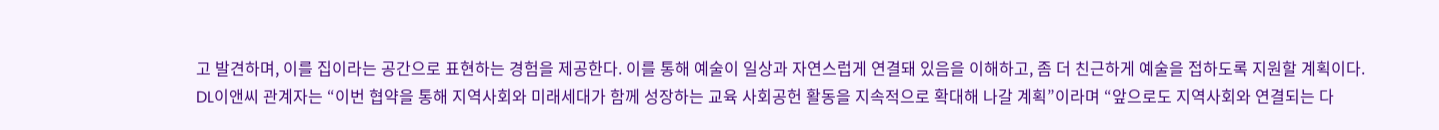고 발견하며, 이를 집이라는 공간으로 표현하는 경험을 제공한다. 이를 통해 예술이 일상과 자연스럽게 연결돼 있음을 이해하고, 좀 더 친근하게 예술을 접하도록 지원할 계획이다.
DL이앤씨 관계자는 “이번 협약을 통해 지역사회와 미래세대가 함께 성장하는 교육 사회공헌 활동을 지속적으로 확대해 나갈 계획”이라며 “앞으로도 지역사회와 연결되는 다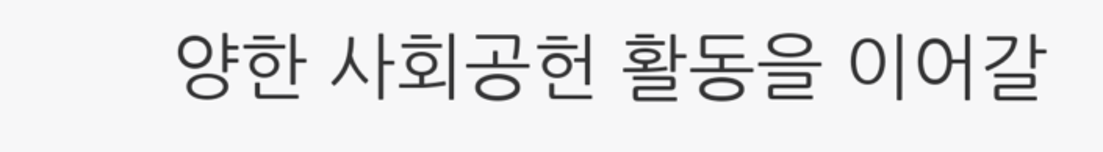양한 사회공헌 활동을 이어갈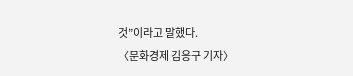것”이라고 말했다.
〈문화경제 김응구 기자〉